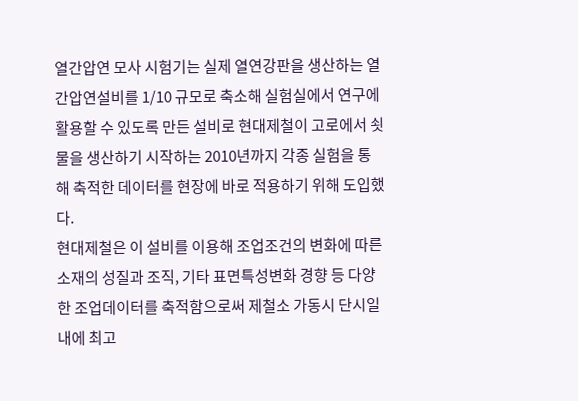열간압연 모사 시험기는 실제 열연강판을 생산하는 열간압연설비를 1/10 규모로 축소해 실험실에서 연구에 활용할 수 있도록 만든 설비로 현대제철이 고로에서 쇳물을 생산하기 시작하는 2010년까지 각종 실험을 통해 축적한 데이터를 현장에 바로 적용하기 위해 도입했다.
현대제철은 이 설비를 이용해 조업조건의 변화에 따른 소재의 성질과 조직, 기타 표면특성변화 경향 등 다양한 조업데이터를 축적함으로써 제철소 가동시 단시일 내에 최고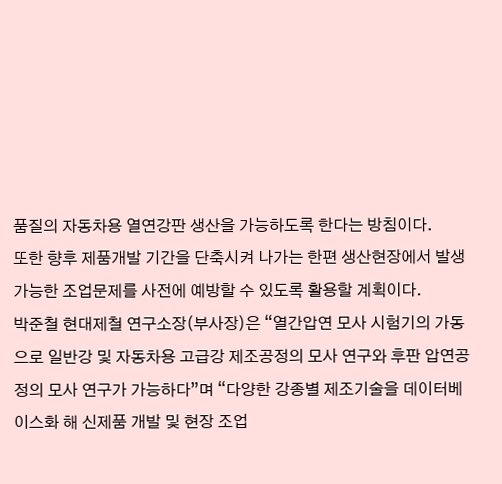품질의 자동차용 열연강판 생산을 가능하도록 한다는 방침이다.
또한 향후 제품개발 기간을 단축시켜 나가는 한편 생산현장에서 발생 가능한 조업문제를 사전에 예방할 수 있도록 활용할 계획이다.
박준철 현대제철 연구소장(부사장)은 “열간압연 모사 시험기의 가동으로 일반강 및 자동차용 고급강 제조공정의 모사 연구와 후판 압연공정의 모사 연구가 가능하다”며 “다양한 강종별 제조기술을 데이터베이스화 해 신제품 개발 및 현장 조업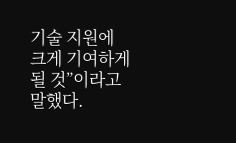기술 지원에 크게 기여하게 될 것”이라고 말했다.